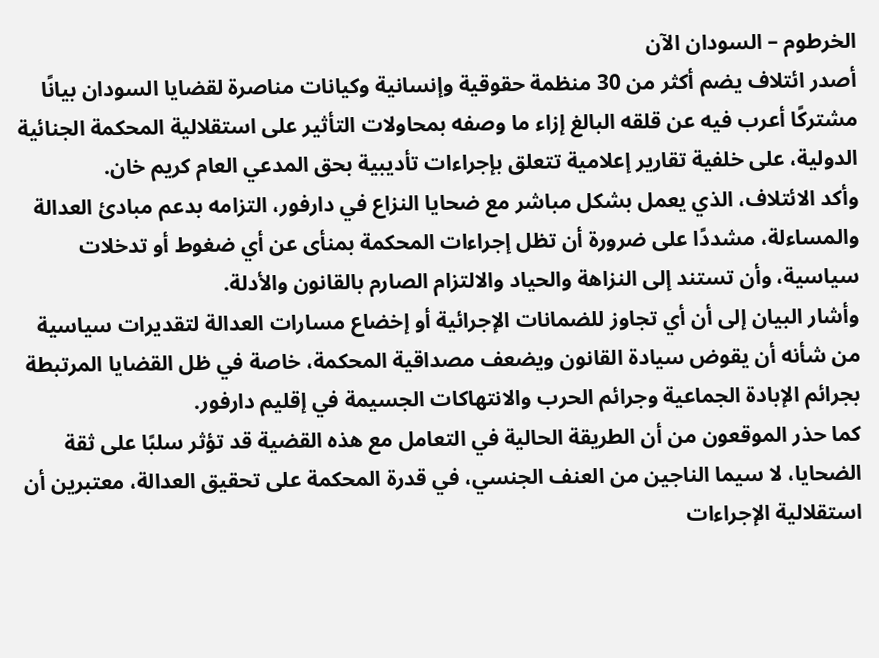الخرطوم – السودان الآن
أصدر ائتلاف يضم أكثر من 30 منظمة حقوقية وإنسانية وكيانات مناصرة لقضايا السودان بيانًا مشتركًا أعرب فيه عن قلقه البالغ إزاء ما وصفه بمحاولات التأثير على استقلالية المحكمة الجنائية الدولية، على خلفية تقارير إعلامية تتعلق بإجراءات تأديبية بحق المدعي العام كريم خان.
وأكد الائتلاف، الذي يعمل بشكل مباشر مع ضحايا النزاع في دارفور، التزامه بدعم مبادئ العدالة والمساءلة، مشددًا على ضرورة أن تظل إجراءات المحكمة بمنأى عن أي ضغوط أو تدخلات سياسية، وأن تستند إلى النزاهة والحياد والالتزام الصارم بالقانون والأدلة.
وأشار البيان إلى أن أي تجاوز للضمانات الإجرائية أو إخضاع مسارات العدالة لتقديرات سياسية من شأنه أن يقوض سيادة القانون ويضعف مصداقية المحكمة، خاصة في ظل القضايا المرتبطة بجرائم الإبادة الجماعية وجرائم الحرب والانتهاكات الجسيمة في إقليم دارفور.
كما حذر الموقعون من أن الطريقة الحالية في التعامل مع هذه القضية قد تؤثر سلبًا على ثقة الضحايا، لا سيما الناجين من العنف الجنسي، في قدرة المحكمة على تحقيق العدالة، معتبرين أن استقلالية الإجراءات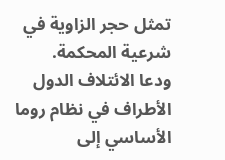تمثل حجر الزاوية في شرعية المحكمة.
ودعا الائتلاف الدول الأطراف في نظام روما الأساسي إلى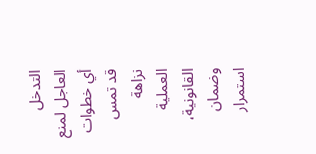التدخل العاجل لمنع أي خطوات قد تمس نزاهة العملية القانونية، وضمان استمرار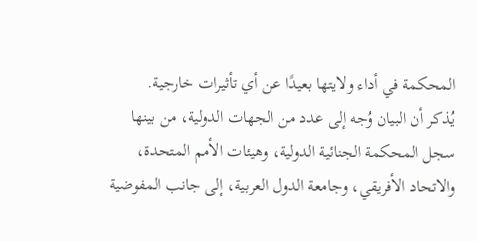المحكمة في أداء ولايتها بعيدًا عن أي تأثيرات خارجية.
يُذكر أن البيان وُجه إلى عدد من الجهات الدولية، من بينها سجل المحكمة الجنائية الدولية، وهيئات الأمم المتحدة، والاتحاد الأفريقي، وجامعة الدول العربية، إلى جانب المفوضية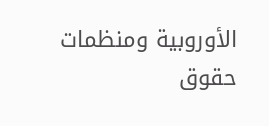الأوروبية ومنظمات حقوق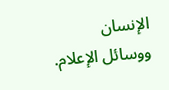الإنسان ووسائل الإعلام.